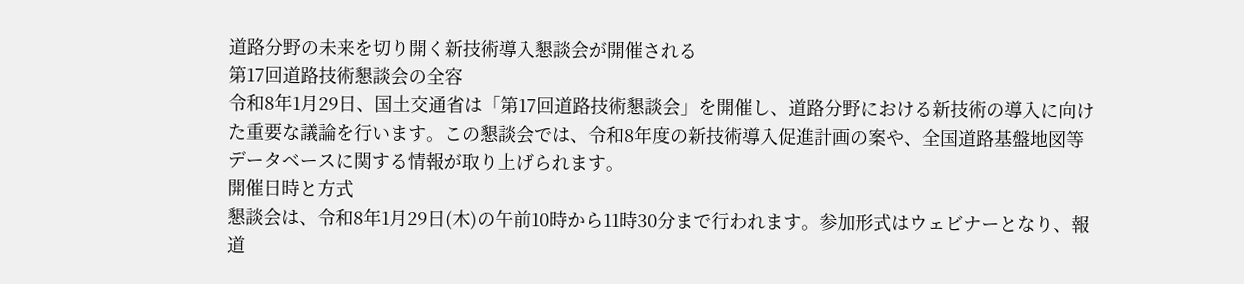道路分野の未来を切り開く新技術導入懇談会が開催される
第17回道路技術懇談会の全容
令和8年1月29日、国土交通省は「第17回道路技術懇談会」を開催し、道路分野における新技術の導入に向けた重要な議論を行います。この懇談会では、令和8年度の新技術導入促進計画の案や、全国道路基盤地図等データベースに関する情報が取り上げられます。
開催日時と方式
懇談会は、令和8年1月29日(木)の午前10時から11時30分まで行われます。参加形式はウェビナーとなり、報道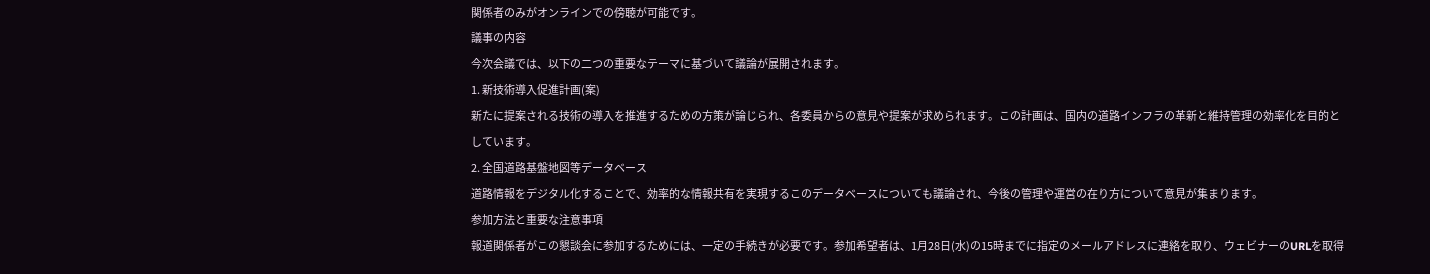関係者のみがオンラインでの傍聴が可能です。
議事の内容
今次会議では、以下の二つの重要なテーマに基づいて議論が展開されます。
1. 新技術導入促進計画(案)
新たに提案される技術の導入を推進するための方策が論じられ、各委員からの意見や提案が求められます。この計画は、国内の道路インフラの革新と維持管理の効率化を目的としています。
2. 全国道路基盤地図等データベース
道路情報をデジタル化することで、効率的な情報共有を実現するこのデータベースについても議論され、今後の管理や運営の在り方について意見が集まります。
参加方法と重要な注意事項
報道関係者がこの懇談会に参加するためには、一定の手続きが必要です。参加希望者は、1月28日(水)の15時までに指定のメールアドレスに連絡を取り、ウェビナーのURLを取得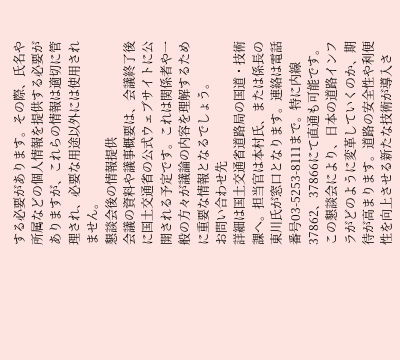する必要があります。その際、氏名や所属などの個人情報を提供する必要がありますが、これらの情報は適切に管理され、必要な用途以外には使用されません。
懇談会後の情報提供
会議の資料や議事概要は、会議終了後に国土交通省の公式ウェブサイトに公開される予定です。これは関係者や一般の方々が議論の内容を理解するために重要な情報となるでしょう。
お問い合わせ先
詳細は国土交通省道路局の国道・技術課へ。担当官は本村氏、または係長の東川氏が窓口となります。連絡は電話番号03-5253-8111まで。特に内線37862、37866にて直通も可能です。
この懇談会により、日本の道路インフラがどのように変革していくのか、期待が高まります。道路の安全性や利便性を向上させる新たな技術が導入さ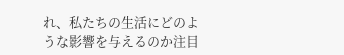れ、私たちの生活にどのような影響を与えるのか注目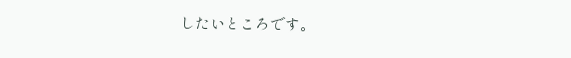したいところです。